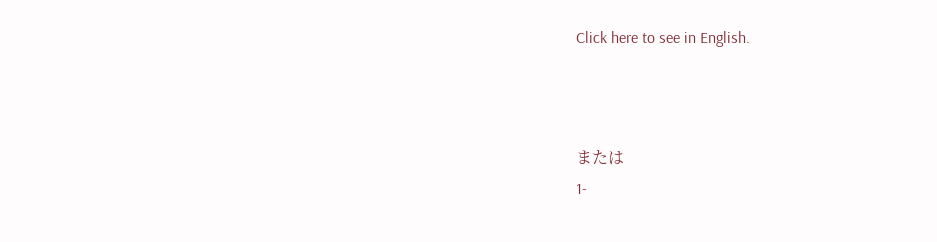Click here to see in English.



または
1-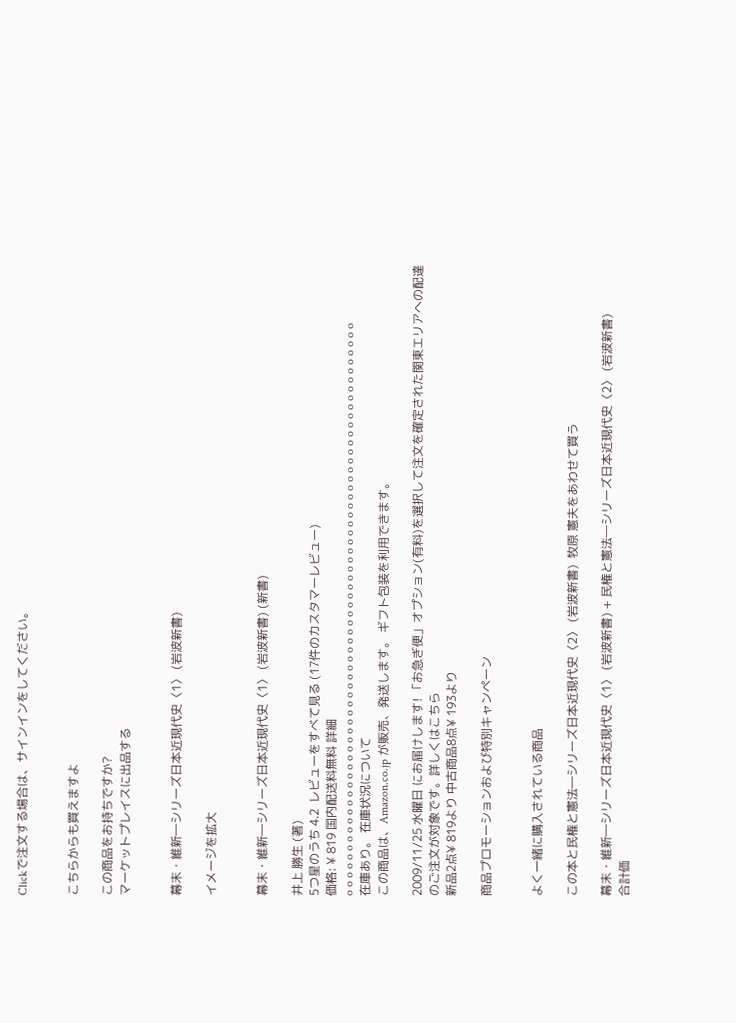Clickで注文する場合は、サインインをしてください。


こちらからも買えますよ

この商品をお持ちですか?
マーケットプレイスに出品する


幕末・維新―シリーズ日本近現代史〈1〉 (岩波新書)

イメージを拡大


幕末・維新―シリーズ日本近現代史〈1〉 (岩波新書) (新書)

井上 勝生 (著)
5つ星のうち 4.2  レビューをすべて見る (17件のカスタマーレビュー)
価格: ¥ 819 国内配送料無料 詳細
o o o o o o o o o o o o o o o o o o o o o o o o o o o o o o o o o o o o o o o o o o o o o o o o o o o o o o o o o o o o o o o o
在庫あり。 在庫状況について
この商品は、Amazon.co.jp が販売、発送します。 ギフト包装を利用できます。

2009/11/25 水曜日 にお届けします! 「お急ぎ便」オプション(有料)を選択して注文を確定された関東エリアへの配達のご注文が対象です。詳しくはこちら
新品2点¥ 819より 中古商品8点¥ 193より

商品プロモーションおよび特別キャンペーン


よく一緒に購入されている商品

この本と民権と憲法―シリーズ日本近現代史〈2〉 (岩波新書)  牧原 憲夫をあわせて買う

幕末・維新―シリーズ日本近現代史〈1〉 (岩波新書) + 民権と憲法―シリーズ日本近現代史〈2〉 (岩波新書)
合計価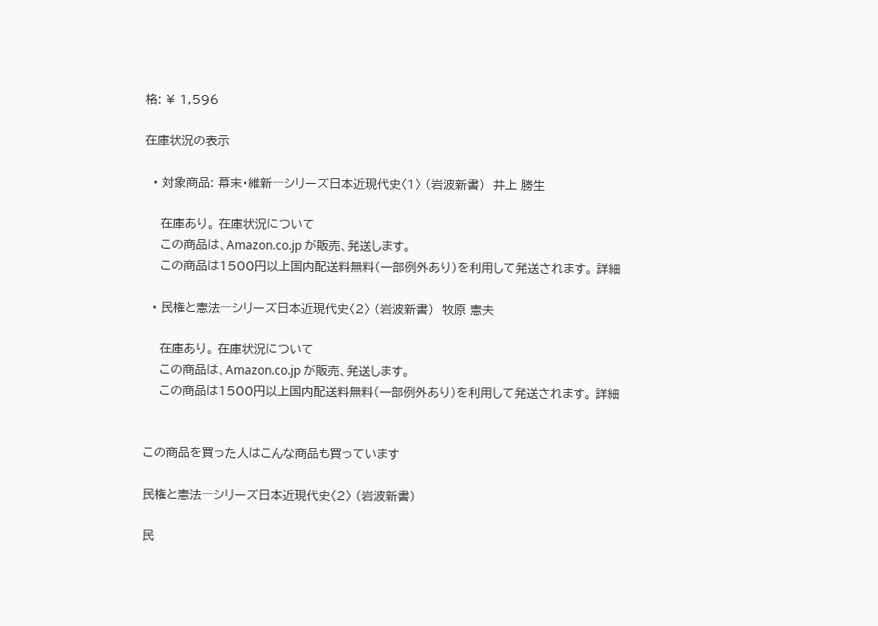格: ¥ 1,596

在庫状況の表示

  • 対象商品: 幕末・維新―シリーズ日本近現代史〈1〉 (岩波新書)  井上 勝生

    在庫あり。 在庫状況について
    この商品は、Amazon.co.jp が販売、発送します。
    この商品は1500円以上国内配送料無料(一部例外あり)を利用して発送されます。 詳細

  • 民権と憲法―シリーズ日本近現代史〈2〉 (岩波新書)  牧原 憲夫

    在庫あり。 在庫状況について
    この商品は、Amazon.co.jp が販売、発送します。
    この商品は1500円以上国内配送料無料(一部例外あり)を利用して発送されます。 詳細


この商品を買った人はこんな商品も買っています

民権と憲法―シリーズ日本近現代史〈2〉 (岩波新書)

民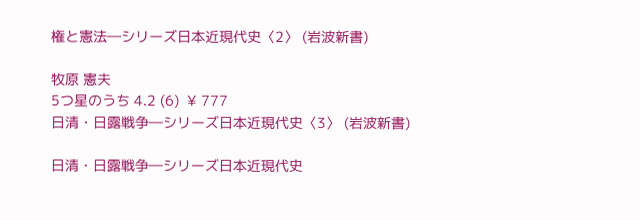権と憲法―シリーズ日本近現代史〈2〉 (岩波新書)

牧原 憲夫
5つ星のうち 4.2 (6)  ¥ 777
日清・日露戦争―シリーズ日本近現代史〈3〉 (岩波新書)

日清・日露戦争―シリーズ日本近現代史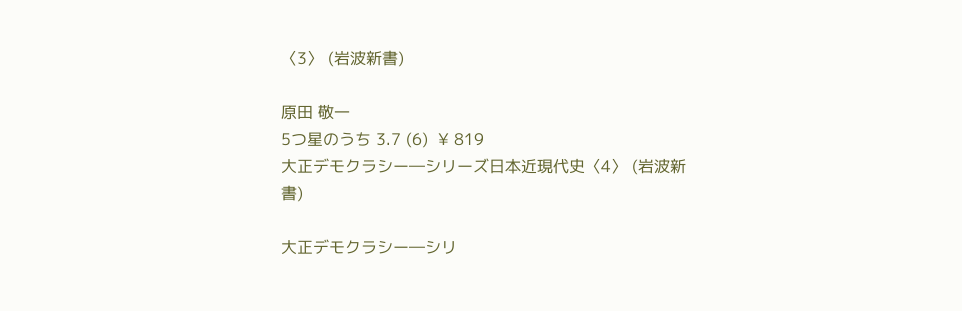〈3〉 (岩波新書)

原田 敬一
5つ星のうち 3.7 (6)  ¥ 819
大正デモクラシー―シリーズ日本近現代史〈4〉 (岩波新書)

大正デモクラシー―シリ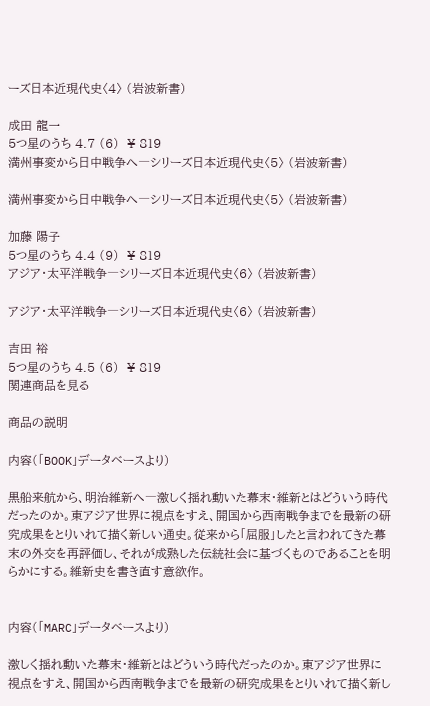ーズ日本近現代史〈4〉 (岩波新書)

成田 龍一
5つ星のうち 4.7 (6)  ¥ 819
満州事変から日中戦争へ―シリーズ日本近現代史〈5〉 (岩波新書)

満州事変から日中戦争へ―シリーズ日本近現代史〈5〉 (岩波新書)

加藤 陽子
5つ星のうち 4.4 (9)  ¥ 819
アジア・太平洋戦争―シリーズ日本近現代史〈6〉 (岩波新書)

アジア・太平洋戦争―シリーズ日本近現代史〈6〉 (岩波新書)

吉田 裕
5つ星のうち 4.5 (6)  ¥ 819
関連商品を見る

商品の説明

内容(「BOOK」データベースより)

黒船来航から、明治維新へ―激しく揺れ動いた幕末・維新とはどういう時代だったのか。東アジア世界に視点をすえ、開国から西南戦争までを最新の研究成果をとりいれて描く新しい通史。従来から「屈服」したと言われてきた幕末の外交を再評価し、それが成熟した伝統社会に基づくものであることを明らかにする。維新史を書き直す意欲作。


内容(「MARC」データベースより)

激しく揺れ動いた幕末・維新とはどういう時代だったのか。東アジア世界に視点をすえ、開国から西南戦争までを最新の研究成果をとりいれて描く新し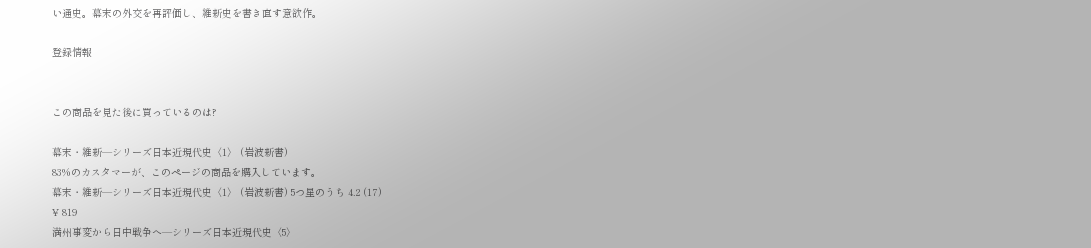い通史。幕末の外交を再評価し、維新史を書き直す意欲作。

登録情報


この商品を見た後に買っているのは?

幕末・維新―シリーズ日本近現代史〈1〉 (岩波新書)
83%のカスタマーが、このページの商品を購入しています。
幕末・維新―シリーズ日本近現代史〈1〉 (岩波新書) 5つ星のうち 4.2 (17)
¥ 819
満州事変から日中戦争へ―シリーズ日本近現代史〈5〉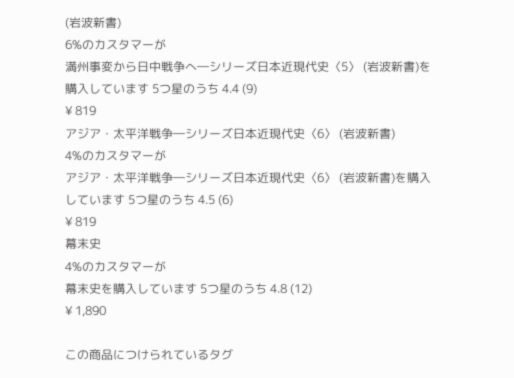(岩波新書)
6%のカスタマーが
満州事変から日中戦争へ―シリーズ日本近現代史〈5〉 (岩波新書)を購入しています 5つ星のうち 4.4 (9)
¥ 819
アジア・太平洋戦争―シリーズ日本近現代史〈6〉 (岩波新書)
4%のカスタマーが
アジア・太平洋戦争―シリーズ日本近現代史〈6〉 (岩波新書)を購入しています 5つ星のうち 4.5 (6)
¥ 819
幕末史
4%のカスタマーが
幕末史を購入しています 5つ星のうち 4.8 (12)
¥ 1,890

この商品につけられているタグ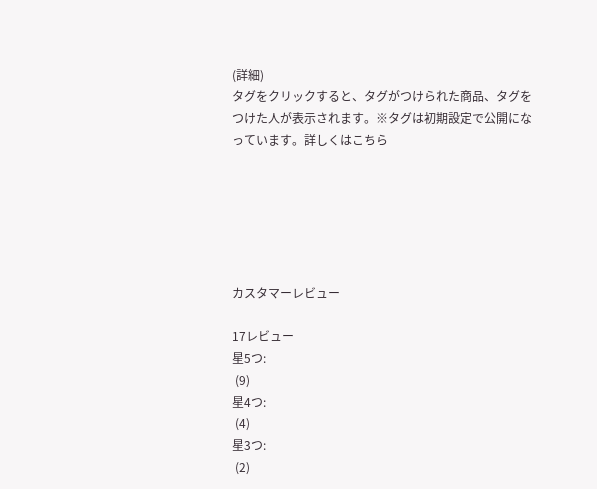(詳細)
タグをクリックすると、タグがつけられた商品、タグをつけた人が表示されます。※タグは初期設定で公開になっています。詳しくはこちら






カスタマーレビュー

17レビュー
星5つ:
 (9)
星4つ:
 (4)
星3つ:
 (2)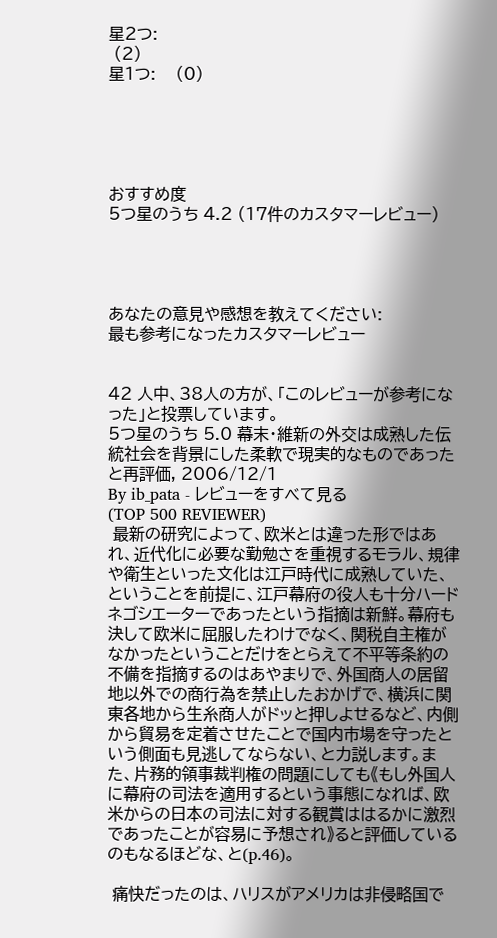星2つ:
 (2)
星1つ:    (0)





おすすめ度
5つ星のうち 4.2 (17件のカスタマーレビュー)




あなたの意見や感想を教えてください:
最も参考になったカスタマーレビュー


42 人中、38人の方が、「このレビューが参考になった」と投票しています。
5つ星のうち 5.0 幕末・維新の外交は成熟した伝統社会を背景にした柔軟で現実的なものであったと再評価, 2006/12/1
By ib_pata - レビューをすべて見る
(TOP 500 REVIEWER)
 最新の研究によって、欧米とは違った形ではあれ、近代化に必要な勤勉さを重視するモラル、規律や衛生といった文化は江戸時代に成熟していた、ということを前提に、江戸幕府の役人も十分ハードネゴシエーターであったという指摘は新鮮。幕府も決して欧米に屈服したわけでなく、関税自主権がなかったということだけをとらえて不平等条約の不備を指摘するのはあやまりで、外国商人の居留地以外での商行為を禁止したおかげで、横浜に関東各地から生糸商人がドッと押しよせるなど、内側から貿易を定着させたことで国内市場を守ったという側面も見逃してならない、と力説します。また、片務的領事裁判権の問題にしても《もし外国人に幕府の司法を適用するという事態になれば、欧米からの日本の司法に対する観賞ははるかに激烈であったことが容易に予想され》ると評価しているのもなるほどな、と(p.46)。

 痛快だったのは、ハリスがアメリカは非侵略国で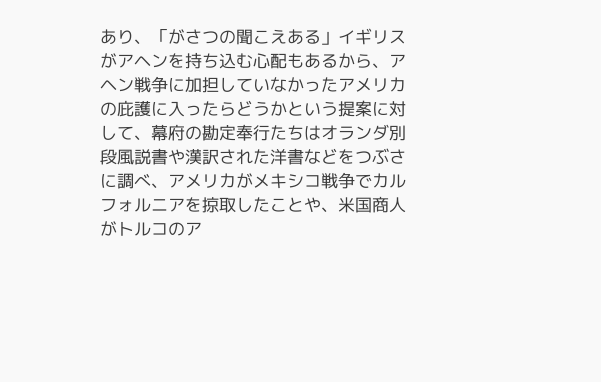あり、「がさつの聞こえある」イギリスがアヘンを持ち込む心配もあるから、アヘン戦争に加担していなかったアメリカの庇護に入ったらどうかという提案に対して、幕府の勘定奉行たちはオランダ別段風説書や漢訳された洋書などをつぶさに調べ、アメリカがメキシコ戦争でカルフォルニアを掠取したことや、米国商人がトルコのア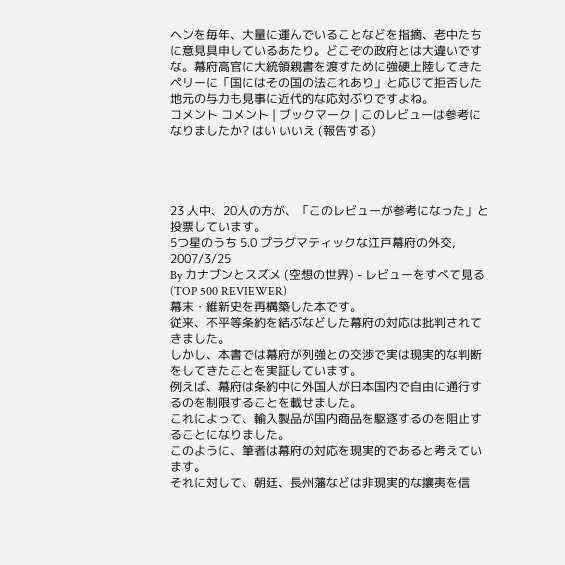ヘンを毎年、大量に運んでいることなどを指摘、老中たちに意見具申しているあたり。どこぞの政府とは大違いですな。幕府高官に大統領親書を渡すために強硬上陸してきたペリーに「国にはその国の法これあり」と応じて拒否した地元の与力も見事に近代的な応対ぶりですよね。
コメント コメント | ブックマーク | このレビューは参考になりましたか? はい いいえ (報告する)




23 人中、20人の方が、「このレビューが参考になった」と投票しています。
5つ星のうち 5.0 プラグマティックな江戸幕府の外交, 2007/3/25
By カナブンとスズメ (空想の世界) - レビューをすべて見る
(TOP 500 REVIEWER)
幕末・維新史を再構築した本です。
従来、不平等条約を結ぶなどした幕府の対応は批判されてきました。
しかし、本書では幕府が列強との交渉で実は現実的な判断をしてきたことを実証しています。
例えば、幕府は条約中に外国人が日本国内で自由に通行するのを制限することを載せました。
これによって、輸入製品が国内商品を駆逐するのを阻止することになりました。
このように、筆者は幕府の対応を現実的であると考えています。
それに対して、朝廷、長州藩などは非現実的な攘夷を信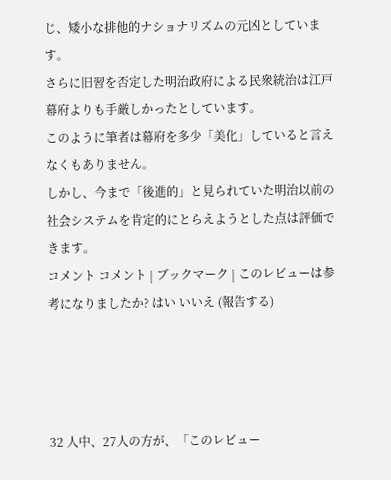じ、矮小な排他的ナショナリズムの元凶としています。
さらに旧習を否定した明治政府による民衆統治は江戸幕府よりも手厳しかったとしています。
このように筆者は幕府を多少「美化」していると言えなくもありません。
しかし、今まで「後進的」と見られていた明治以前の社会システムを肯定的にとらえようとした点は評価できます。
コメント コメント | ブックマーク | このレビューは参考になりましたか? はい いいえ (報告する)




32 人中、27人の方が、「このレビュー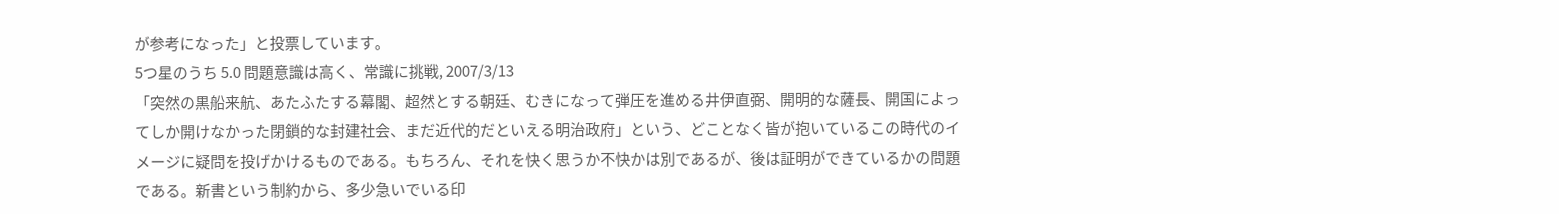が参考になった」と投票しています。
5つ星のうち 5.0 問題意識は高く、常識に挑戦, 2007/3/13
「突然の黒船来航、あたふたする幕閣、超然とする朝廷、むきになって弾圧を進める井伊直弼、開明的な薩長、開国によってしか開けなかった閉鎖的な封建社会、まだ近代的だといえる明治政府」という、どことなく皆が抱いているこの時代のイメージに疑問を投げかけるものである。もちろん、それを快く思うか不快かは別であるが、後は証明ができているかの問題である。新書という制約から、多少急いでいる印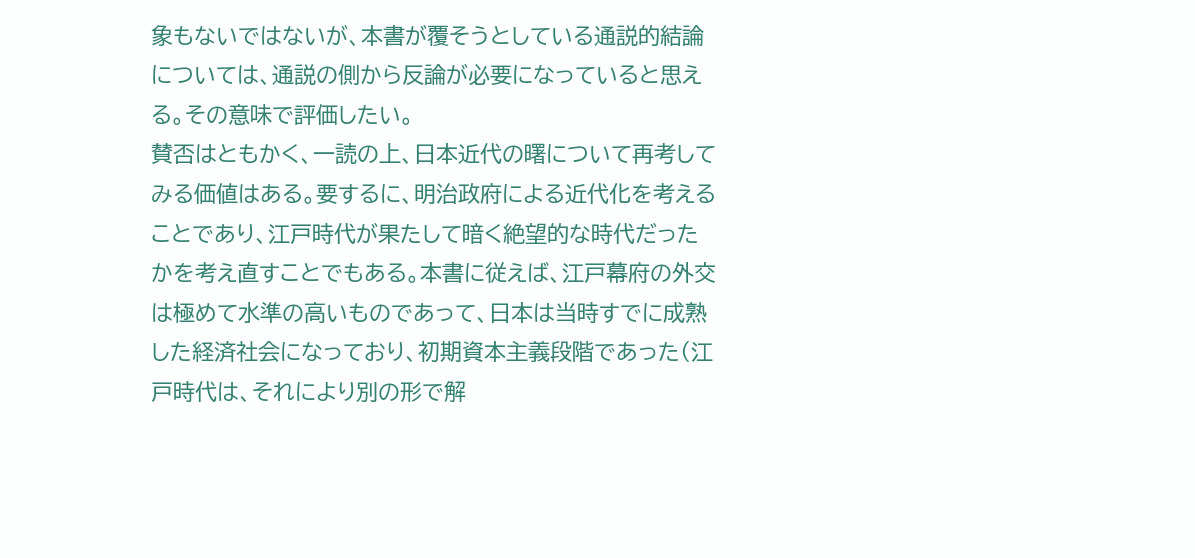象もないではないが、本書が覆そうとしている通説的結論については、通説の側から反論が必要になっていると思える。その意味で評価したい。
賛否はともかく、一読の上、日本近代の曙について再考してみる価値はある。要するに、明治政府による近代化を考えることであり、江戸時代が果たして暗く絶望的な時代だったかを考え直すことでもある。本書に従えば、江戸幕府の外交は極めて水準の高いものであって、日本は当時すでに成熟した経済社会になっており、初期資本主義段階であった(江戸時代は、それにより別の形で解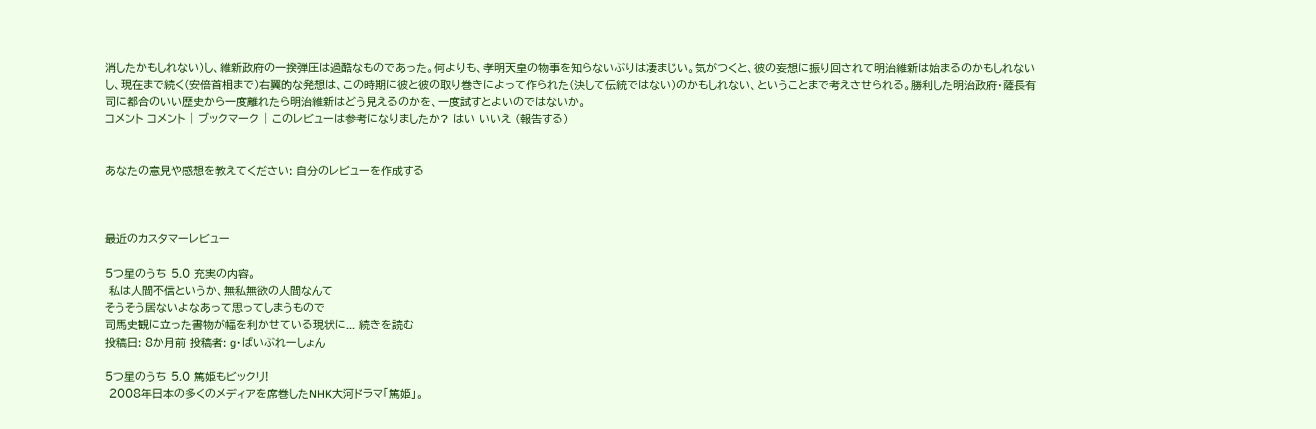消したかもしれない)し、維新政府の一揆弾圧は過酷なものであった。何よりも、孝明天皇の物事を知らないぶりは凄まじい。気がつくと、彼の妄想に振り回されて明治維新は始まるのかもしれないし、現在まで続く(安倍首相まで)右翼的な発想は、この時期に彼と彼の取り巻きによって作られた(決して伝統ではない)のかもしれない、ということまで考えさせられる。勝利した明治政府・薩長有司に都合のいい歴史から一度離れたら明治維新はどう見えるのかを、一度試すとよいのではないか。
コメント コメント | ブックマーク | このレビューは参考になりましたか? はい いいえ (報告する)


あなたの意見や感想を教えてください: 自分のレビューを作成する



最近のカスタマーレビュー

5つ星のうち 5.0 充実の内容。
 私は人間不信というか、無私無欲の人間なんて
そうそう居ないよなあって思ってしまうもので
司馬史観に立った書物が幅を利かせている現状に... 続きを読む
投稿日: 8か月前 投稿者: g・ばいぶれーしょん

5つ星のうち 5.0 篤姫もビックリ!
 2008年日本の多くのメディアを席巻したNHK大河ドラマ「篤姫」。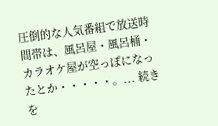圧倒的な人気番組で放送時間帯は、風呂屋・風呂桶・カラオケ屋が空っぽになったとか・・・・・。... 続きを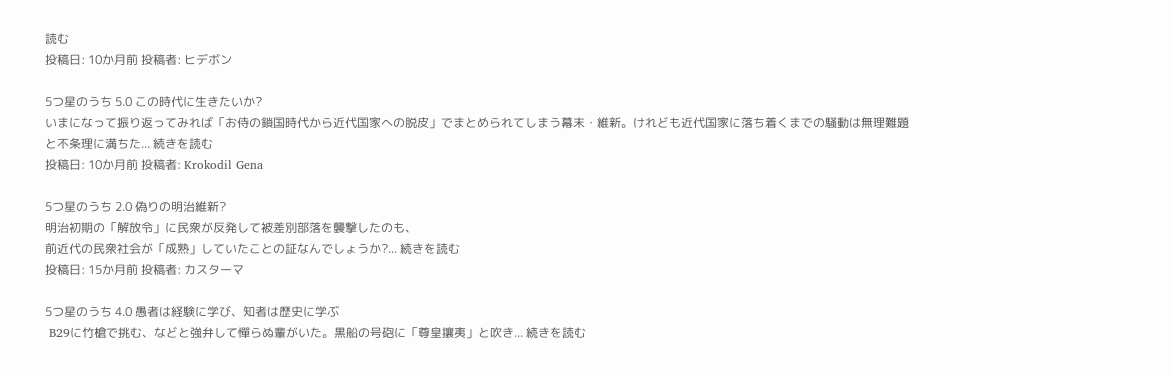読む
投稿日: 10か月前 投稿者: ヒデボン

5つ星のうち 5.0 この時代に生きたいか?
いまになって振り返ってみれば「お侍の鎖国時代から近代国家への脱皮」でまとめられてしまう幕末・維新。けれども近代国家に落ち着くまでの騒動は無理難題と不条理に満ちた... 続きを読む
投稿日: 10か月前 投稿者: Krokodil Gena

5つ星のうち 2.0 偽りの明治維新?
明治初期の「解放令」に民衆が反発して被差別部落を襲撃したのも、
前近代の民衆社会が「成熟」していたことの証なんでしょうか?... 続きを読む
投稿日: 15か月前 投稿者: カスターマ

5つ星のうち 4.0 愚者は経験に学び、知者は歴史に学ぶ
 B29に竹槍で挑む、などと強弁して憚らぬ輩がいた。黒船の号砲に「尊皇攘夷」と吹き... 続きを読む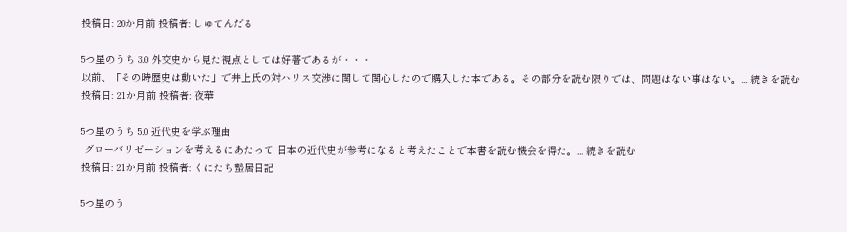投稿日: 20か月前 投稿者: しゅてんだる

5つ星のうち 3.0 外交史から見た視点としては好著であるが・・・
以前、「その時歴史は動いた」で井上氏の対ハリス交渉に関して関心したので購入した本である。その部分を読む限りでは、問題はない事はない。... 続きを読む
投稿日: 21か月前 投稿者: 夜華

5つ星のうち 5.0 近代史を学ぶ理由
 グローバリゼーションを考えるにあたって 日本の近代史が参考になると考えたことで本書を読む機会を得た。... 続きを読む
投稿日: 21か月前 投稿者: くにたち蟄居日記

5つ星のう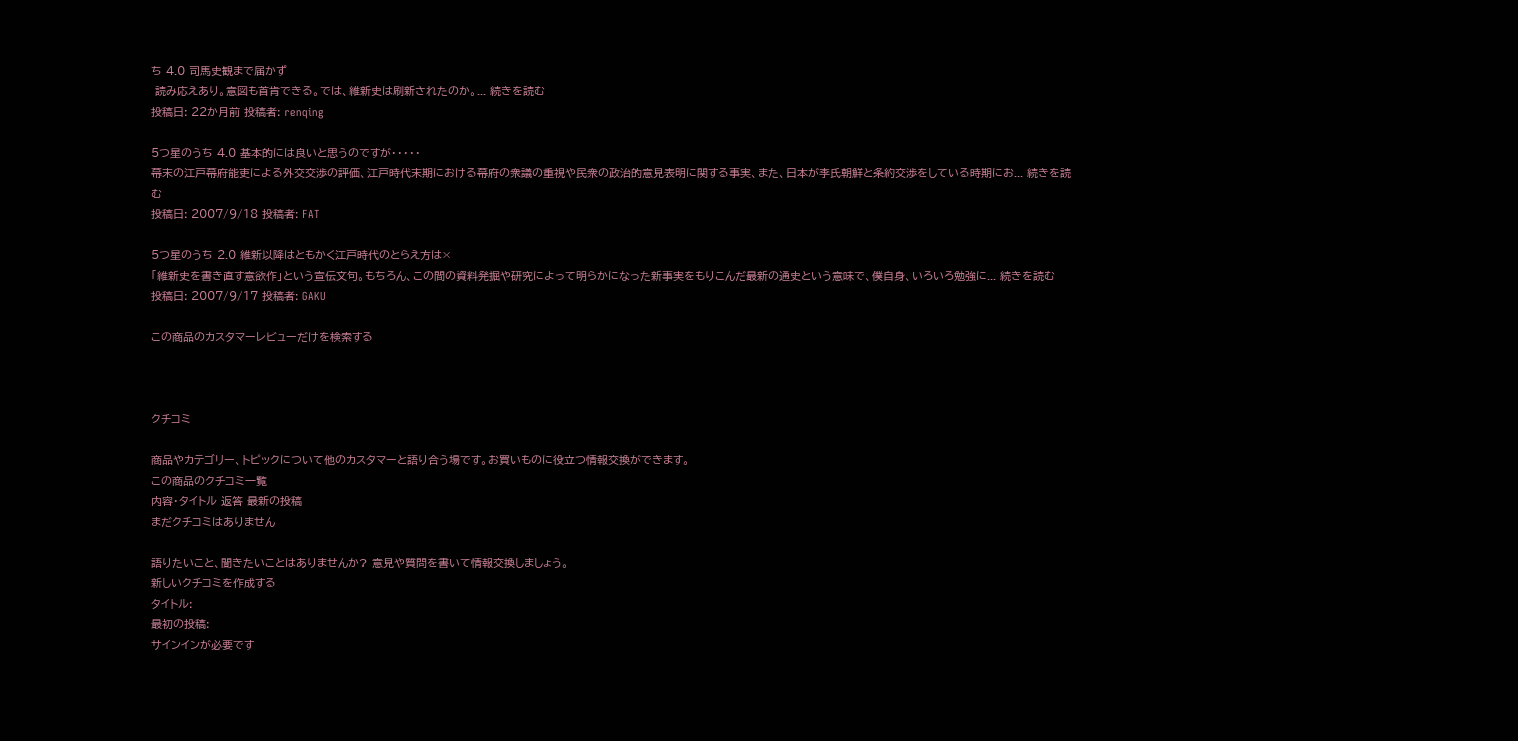ち 4.0 司馬史観まで届かず
 読み応えあり。意図も首肯できる。では、維新史は刷新されたのか。... 続きを読む
投稿日: 22か月前 投稿者: renqing

5つ星のうち 4.0 基本的には良いと思うのですが・・・・・
幕末の江戸幕府能吏による外交交渉の評価、江戸時代末期における幕府の衆議の重視や民衆の政治的意見表明に関する事実、また、日本が李氏朝鮮と条約交渉をしている時期にお... 続きを読む
投稿日: 2007/9/18 投稿者: FAT

5つ星のうち 2.0 維新以降はともかく江戸時代のとらえ方は×
「維新史を書き直す意欲作」という宣伝文句。もちろん、この間の資料発掘や研究によって明らかになった新事実をもりこんだ最新の通史という意味で、僕自身、いろいろ勉強に... 続きを読む
投稿日: 2007/9/17 投稿者: GAKU

この商品のカスタマーレビューだけを検索する



クチコミ

商品やカテゴリー、トピックについて他のカスタマーと語り合う場です。お買いものに役立つ情報交換ができます。
この商品のクチコミ一覧
内容・タイトル 返答 最新の投稿
まだクチコミはありません

語りたいこと、聞きたいことはありませんか? 意見や質問を書いて情報交換しましょう。
新しいクチコミを作成する
タイトル:
最初の投稿:
サインインが必要です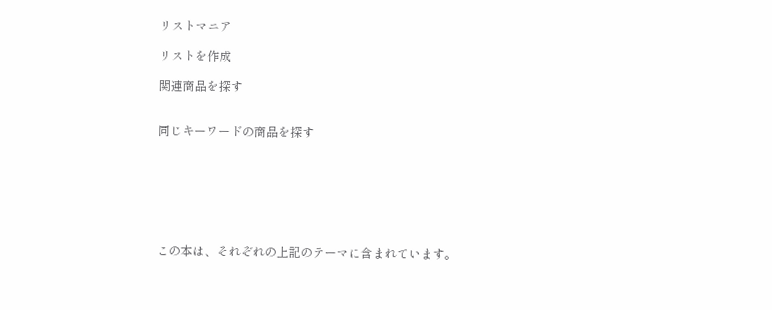リストマニア

リストを作成

関連商品を探す


同じキーワードの商品を探す







この本は、それぞれの上記のテーマに含まれています。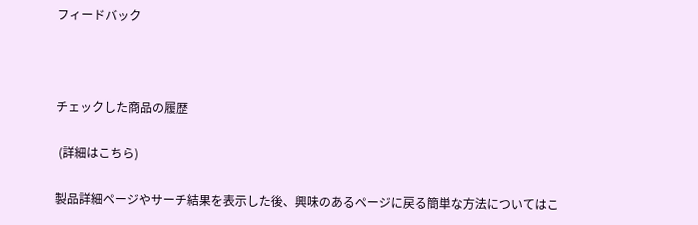フィードバック



チェックした商品の履歴

 (詳細はこちら)

製品詳細ページやサーチ結果を表示した後、興味のあるページに戻る簡単な方法についてはこ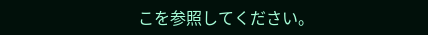こを参照してください。